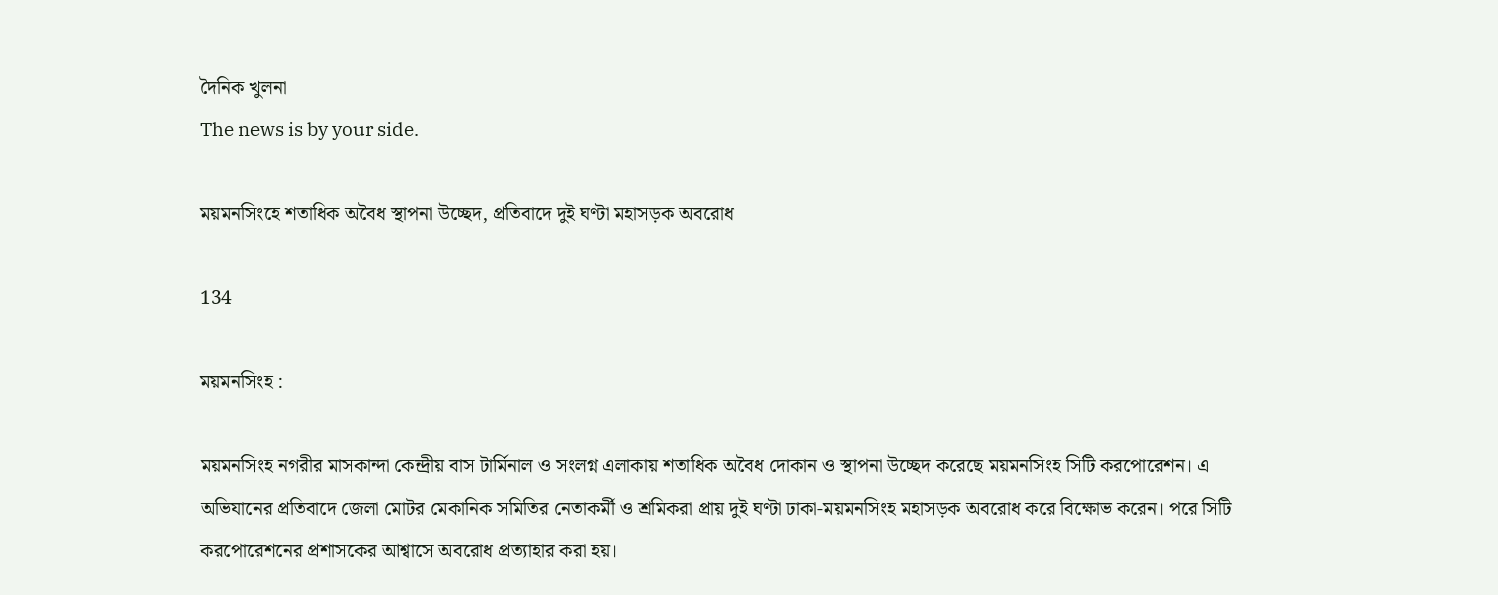দৈনিক খুলনা
The news is by your side.

ময়মনসিংহে শতাধিক অবৈধ স্থাপনা উচ্ছেদ, প্রতিবাদে দুই ঘণ্টা মহাসড়ক অবরোধ

134

ময়মনসিংহ :

ময়মনসিংহ নগরীর মাসকান্দা কেন্দ্রীয় বাস টার্মিনাল ও সংলগ্ন এলাকায় শতাধিক অবৈধ দোকান ও স্থাপনা উচ্ছেদ করেছে ময়মনসিংহ সিটি করপোরেশন। এ অভিযানের প্রতিবাদে জেলা মোটর মেকানিক সমিতির নেতাকর্মী ও শ্রমিকরা প্রায় দুই ঘণ্টা ঢাকা-ময়মনসিংহ মহাসড়ক অবরোধ করে বিক্ষোভ করেন। পরে সিটি করপোরেশনের প্রশাসকের আশ্বাসে অবরোধ প্রত্যাহার করা হয়।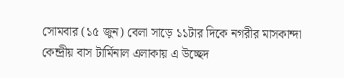সোমবার (১৫ জুন) বেলা সাড়ে ১১টার দিকে নগরীর মাসকান্দা কেন্দ্রীয় বাস টার্মিনাল এলাকায় এ উচ্ছেদ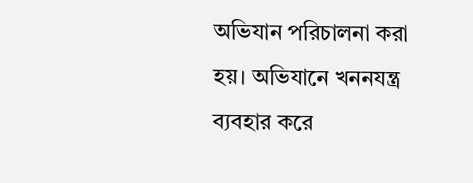অভিযান পরিচালনা করা হয়। অভিযানে খননযন্ত্র ব্যবহার করে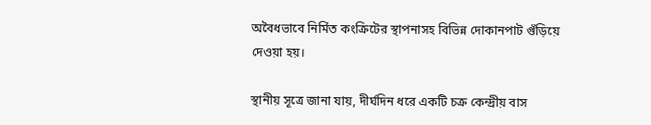অবৈধভাবে নির্মিত কংক্রিটের স্থাপনাসহ বিভিন্ন দোকানপাট গুঁড়িয়ে দেওয়া হয়।

স্থানীয় সূত্রে জানা যায়, দীর্ঘদিন ধরে একটি চক্র কেন্দ্রীয় বাস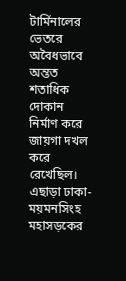টার্মিনালের ভেতরে অবৈধভাবে অন্তত শতাধিক দোকান নির্মাণ করে জায়গা দখল করে রেখেছিল। এছাড়া ঢাকা-ময়মনসিংহ মহাসড়কের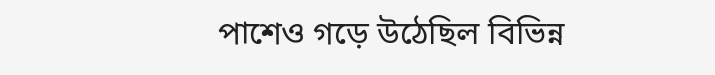পাশেও গড়ে উঠেছিল বিভিন্ন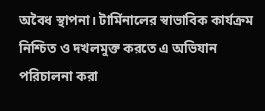অবৈধ স্থাপনা। টার্মিনালের স্বাভাবিক কার্যক্রম নিশ্চিত ও দখলমুক্ত করতে এ অভিযান পরিচালনা করা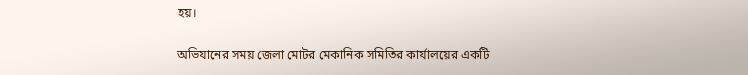হয়।

অভিযানের সময় জেলা মোটর মেকানিক সমিতির কার্যালয়ের একটি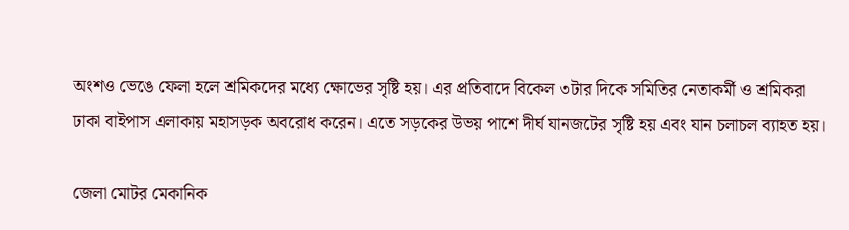অংশও ভেঙে ফেলা হলে শ্রমিকদের মধ্যে ক্ষোভের সৃষ্টি হয়। এর প্রতিবাদে বিকেল ৩টার দিকে সমিতির নেতাকর্মী ও শ্রমিকরা ঢাকা বাইপাস এলাকায় মহাসড়ক অবরোধ করেন। এতে সড়কের উভয় পাশে দীর্ঘ যানজটের সৃষ্টি হয় এবং যান চলাচল ব্যাহত হয়।

জেলা মোটর মেকানিক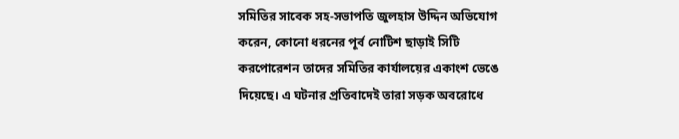সমিতির সাবেক সহ-সভাপতি জুলহাস উদ্দিন অভিযোগ করেন, কোনো ধরনের পূর্ব নোটিশ ছাড়াই সিটি করপোরেশন তাদের সমিতির কার্যালয়ের একাংশ ভেঙে দিয়েছে। এ ঘটনার প্রতিবাদেই তারা সড়ক অবরোধে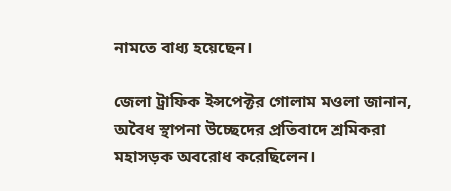নামতে বাধ্য হয়েছেন।

জেলা ট্রাফিক ইন্সপেক্টর গোলাম মওলা জানান, অবৈধ স্থাপনা উচ্ছেদের প্রতিবাদে শ্রমিকরা মহাসড়ক অবরোধ করেছিলেন।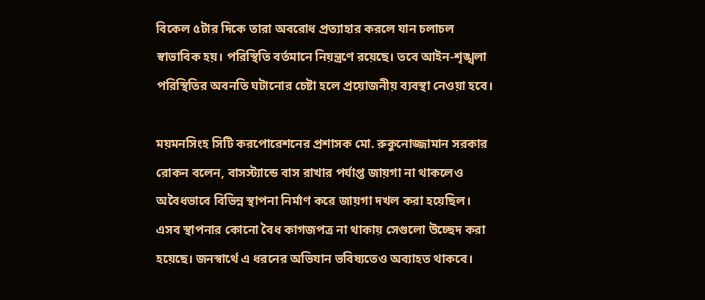বিকেল ৫টার দিকে তারা অবরোধ প্রত্যাহার করলে যান চলাচল স্বাভাবিক হয়। পরিস্থিতি বর্তমানে নিয়ন্ত্রণে রয়েছে। তবে আইন-শৃঙ্খলা পরিস্থিতির অবনতি ঘটানোর চেষ্টা হলে প্রয়োজনীয় ব্যবস্থা নেওয়া হবে।

ময়মনসিংহ সিটি করপোরেশনের প্রশাসক মো. রুকুনোজ্জামান সরকার রোকন বলেন, বাসস্ট্যান্ডে বাস রাখার পর্যাপ্ত জায়গা না থাকলেও অবৈধভাবে বিভিন্ন স্থাপনা নির্মাণ করে জায়গা দখল করা হয়েছিল। এসব স্থাপনার কোনো বৈধ কাগজপত্র না থাকায় সেগুলো উচ্ছেদ করা হয়েছে। জনস্বার্থে এ ধরনের অভিযান ভবিষ্যতেও অব্যাহত থাকবে।